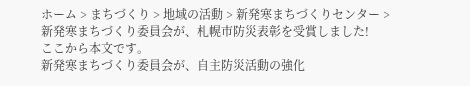ホーム > まちづくり > 地域の活動 > 新発寒まちづくりセンター > 新発寒まちづくり委員会が、札幌市防災表彰を受賞しました!
ここから本文です。
新発寒まちづくり委員会が、自主防災活動の強化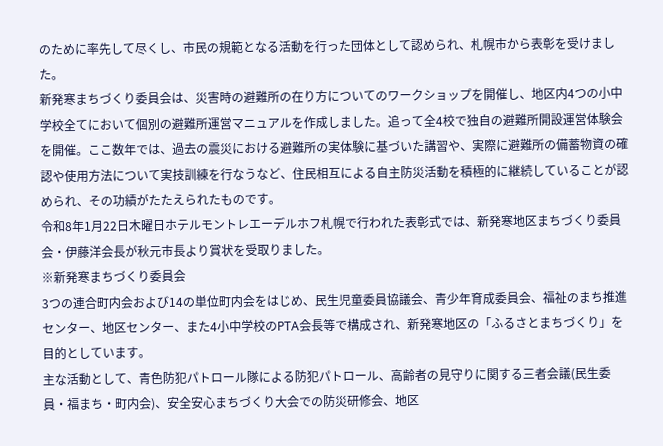のために率先して尽くし、市民の規範となる活動を行った団体として認められ、札幌市から表彰を受けました。
新発寒まちづくり委員会は、災害時の避難所の在り方についてのワークショップを開催し、地区内4つの小中学校全てにおいて個別の避難所運営マニュアルを作成しました。追って全4校で独自の避難所開設運営体験会を開催。ここ数年では、過去の震災における避難所の実体験に基づいた講習や、実際に避難所の備蓄物資の確認や使用方法について実技訓練を行なうなど、住民相互による自主防災活動を積極的に継続していることが認められ、その功績がたたえられたものです。
令和8年1月22日木曜日ホテルモントレエーデルホフ札幌で行われた表彰式では、新発寒地区まちづくり委員会・伊藤洋会長が秋元市長より賞状を受取りました。
※新発寒まちづくり委員会
3つの連合町内会および14の単位町内会をはじめ、民生児童委員協議会、青少年育成委員会、福祉のまち推進センター、地区センター、また4小中学校のPTA会長等で構成され、新発寒地区の「ふるさとまちづくり」を目的としています。
主な活動として、青色防犯パトロール隊による防犯パトロール、高齢者の見守りに関する三者会議(民生委員・福まち・町内会)、安全安心まちづくり大会での防災研修会、地区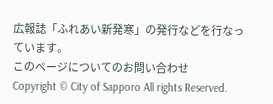広報誌「ふれあい新発寒」の発行などを行なっています。
このページについてのお問い合わせ
Copyright © City of Sapporo All rights Reserved.